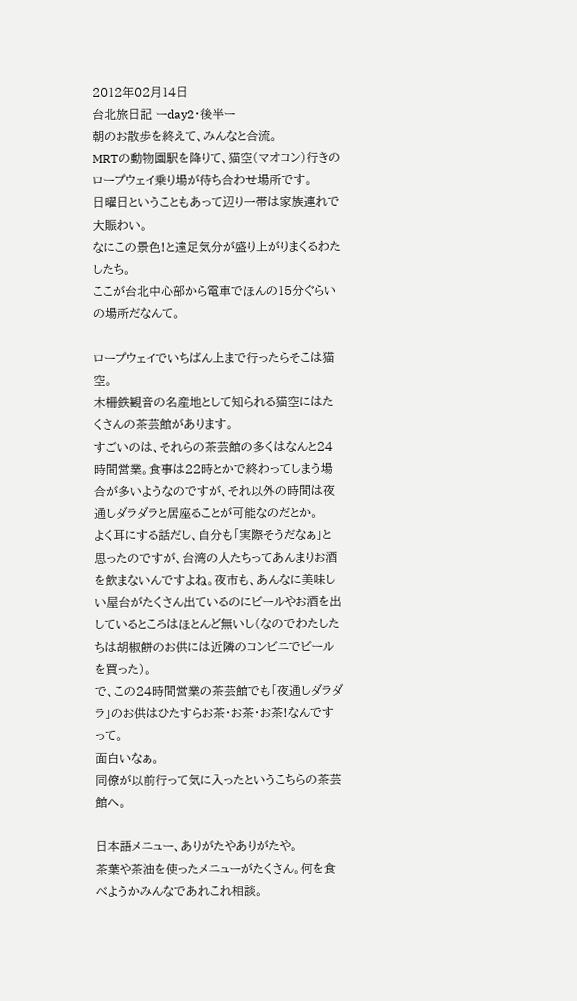2012年02月14日
台北旅日記 ーday2・後半ー
朝のお散歩を終えて、みんなと合流。
MRTの動物園駅を降りて、猫空(マオコン)行きのロープウェイ乗り場が待ち合わせ場所です。
日曜日ということもあって辺り一帯は家族連れで大賑わい。
なにこの景色!と遠足気分が盛り上がりまくるわたしたち。
ここが台北中心部から電車でほんの15分ぐらいの場所だなんて。

ロープウェイでいちばん上まで行ったらそこは猫空。
木柵鉄観音の名産地として知られる猫空にはたくさんの茶芸館があります。
すごいのは、それらの茶芸館の多くはなんと24時間営業。食事は22時とかで終わってしまう場合が多いようなのですが、それ以外の時間は夜通しダラダラと居座ることが可能なのだとか。
よく耳にする話だし、自分も「実際そうだなぁ」と思ったのですが、台湾の人たちってあんまりお酒を飲まないんですよね。夜市も、あんなに美味しい屋台がたくさん出ているのにビールやお酒を出しているところはほとんど無いし(なのでわたしたちは胡椒餅のお供には近隣のコンビニでビールを買った)。
で、この24時間営業の茶芸館でも「夜通しダラダラ」のお供はひたすらお茶・お茶・お茶!なんですって。
面白いなぁ。
同僚が以前行って気に入ったというこちらの茶芸館へ。

日本語メニュー、ありがたやありがたや。
茶葉や茶油を使ったメニューがたくさん。何を食べようかみんなであれこれ相談。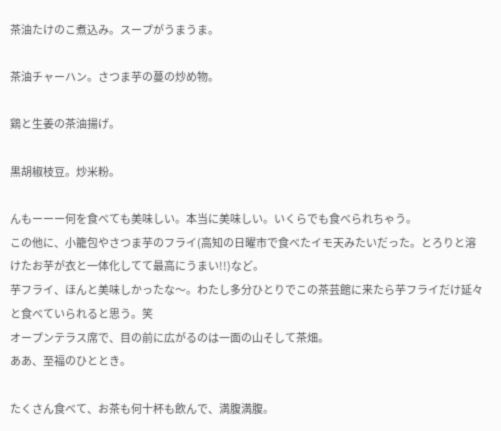茶油たけのこ煮込み。スープがうまうま。

茶油チャーハン。さつま芋の蔓の炒め物。

鶏と生姜の茶油揚げ。

黒胡椒枝豆。炒米粉。

んもーーー何を食べても美味しい。本当に美味しい。いくらでも食べられちゃう。
この他に、小籠包やさつま芋のフライ(高知の日曜市で食べたイモ天みたいだった。とろりと溶けたお芋が衣と一体化してて最高にうまい!!)など。
芋フライ、ほんと美味しかったな〜。わたし多分ひとりでこの茶芸館に来たら芋フライだけ延々と食べていられると思う。笑
オープンテラス席で、目の前に広がるのは一面の山そして茶畑。
ああ、至福のひととき。

たくさん食べて、お茶も何十杯も飲んで、満腹満腹。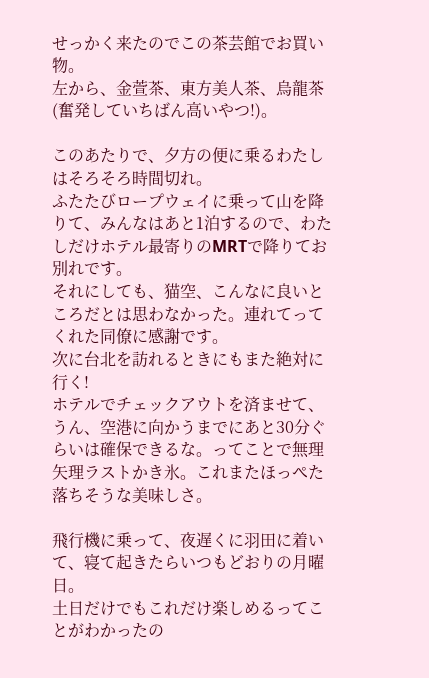せっかく来たのでこの茶芸館でお買い物。
左から、金萱茶、東方美人茶、烏龍茶(奮発していちばん高いやつ!)。

このあたりで、夕方の便に乗るわたしはそろそろ時間切れ。
ふたたびロープウェイに乗って山を降りて、みんなはあと1泊するので、わたしだけホテル最寄りのMRTで降りてお別れです。
それにしても、猫空、こんなに良いところだとは思わなかった。連れてってくれた同僚に感謝です。
次に台北を訪れるときにもまた絶対に行く!
ホテルでチェックアウトを済ませて、うん、空港に向かうまでにあと30分ぐらいは確保できるな。ってことで無理矢理ラストかき氷。これまたほっぺた落ちそうな美味しさ。

飛行機に乗って、夜遅くに羽田に着いて、寝て起きたらいつもどおりの月曜日。
土日だけでもこれだけ楽しめるってことがわかったの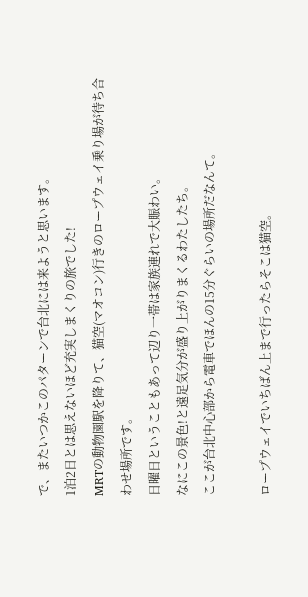で、またいつかこのパターンで台北には来ようと思います。
1泊2日とは思えないほど充実しまくりの旅でした!
MRTの動物園駅を降りて、猫空(マオコン)行きのロープウェイ乗り場が待ち合わせ場所です。
日曜日ということもあって辺り一帯は家族連れで大賑わい。
なにこの景色!と遠足気分が盛り上がりまくるわたしたち。
ここが台北中心部から電車でほんの15分ぐらいの場所だなんて。

ロープウェイでいちばん上まで行ったらそこは猫空。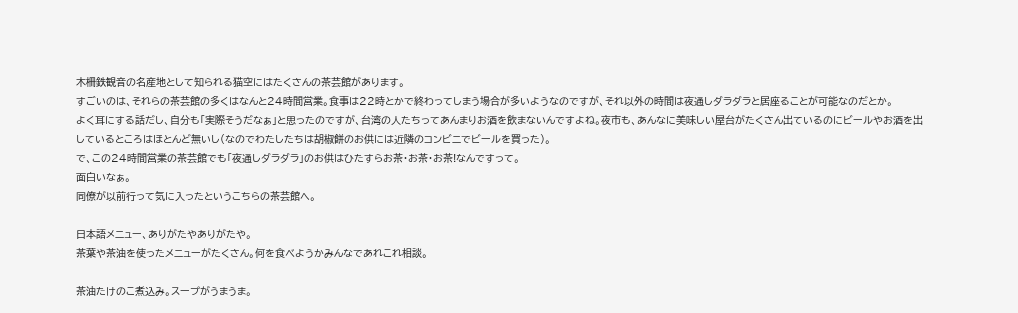木柵鉄観音の名産地として知られる猫空にはたくさんの茶芸館があります。
すごいのは、それらの茶芸館の多くはなんと24時間営業。食事は22時とかで終わってしまう場合が多いようなのですが、それ以外の時間は夜通しダラダラと居座ることが可能なのだとか。
よく耳にする話だし、自分も「実際そうだなぁ」と思ったのですが、台湾の人たちってあんまりお酒を飲まないんですよね。夜市も、あんなに美味しい屋台がたくさん出ているのにビールやお酒を出しているところはほとんど無いし(なのでわたしたちは胡椒餅のお供には近隣のコンビニでビールを買った)。
で、この24時間営業の茶芸館でも「夜通しダラダラ」のお供はひたすらお茶・お茶・お茶!なんですって。
面白いなぁ。
同僚が以前行って気に入ったというこちらの茶芸館へ。

日本語メニュー、ありがたやありがたや。
茶葉や茶油を使ったメニューがたくさん。何を食べようかみんなであれこれ相談。

茶油たけのこ煮込み。スープがうまうま。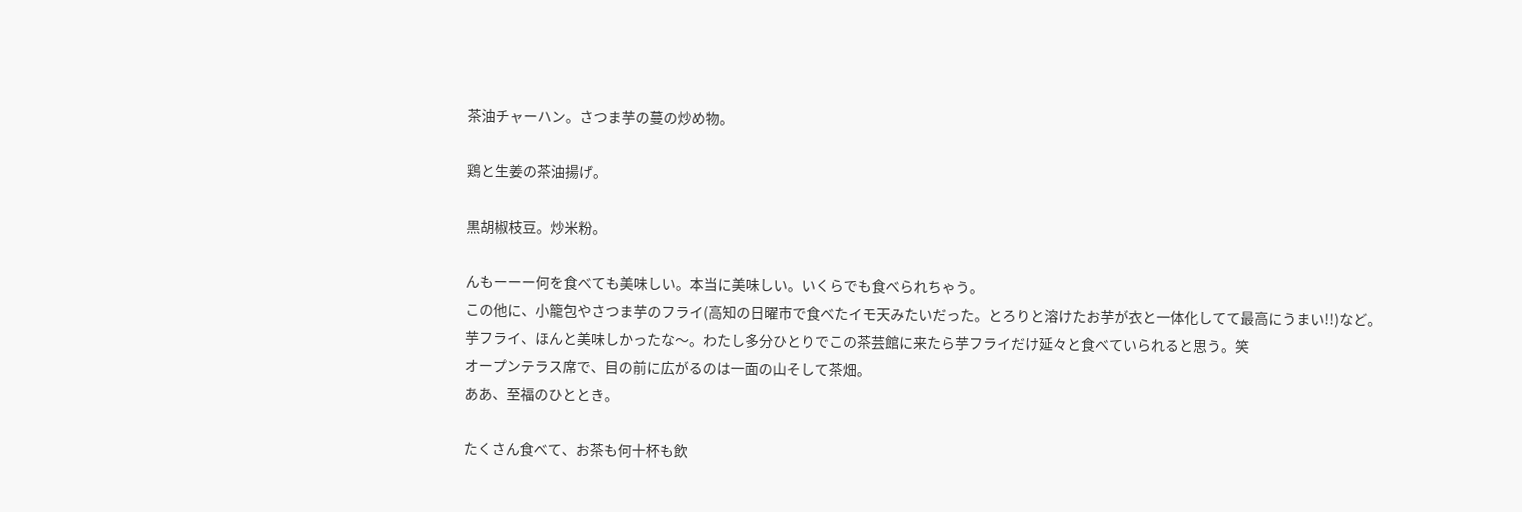茶油チャーハン。さつま芋の蔓の炒め物。

鶏と生姜の茶油揚げ。

黒胡椒枝豆。炒米粉。

んもーーー何を食べても美味しい。本当に美味しい。いくらでも食べられちゃう。
この他に、小籠包やさつま芋のフライ(高知の日曜市で食べたイモ天みたいだった。とろりと溶けたお芋が衣と一体化してて最高にうまい!!)など。
芋フライ、ほんと美味しかったな〜。わたし多分ひとりでこの茶芸館に来たら芋フライだけ延々と食べていられると思う。笑
オープンテラス席で、目の前に広がるのは一面の山そして茶畑。
ああ、至福のひととき。

たくさん食べて、お茶も何十杯も飲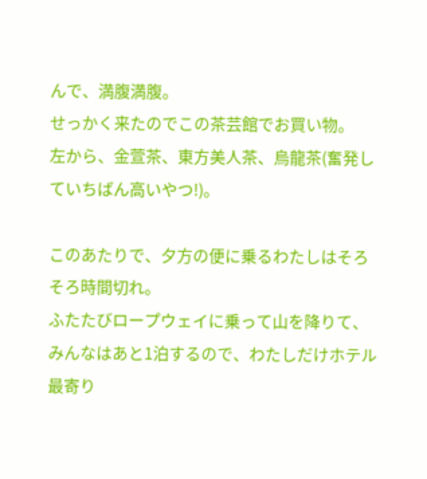んで、満腹満腹。
せっかく来たのでこの茶芸館でお買い物。
左から、金萱茶、東方美人茶、烏龍茶(奮発していちばん高いやつ!)。

このあたりで、夕方の便に乗るわたしはそろそろ時間切れ。
ふたたびロープウェイに乗って山を降りて、みんなはあと1泊するので、わたしだけホテル最寄り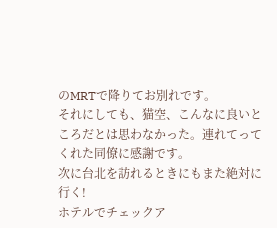のMRTで降りてお別れです。
それにしても、猫空、こんなに良いところだとは思わなかった。連れてってくれた同僚に感謝です。
次に台北を訪れるときにもまた絶対に行く!
ホテルでチェックア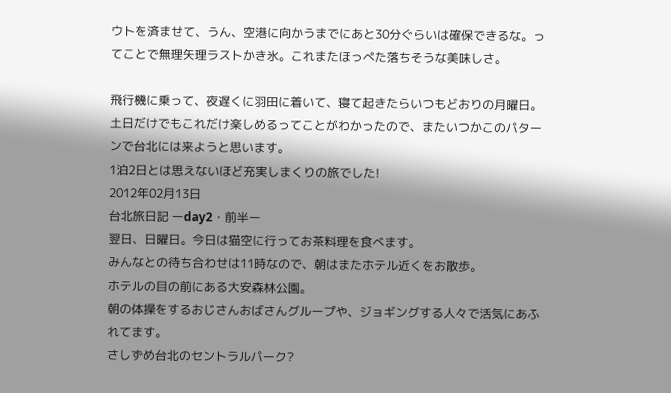ウトを済ませて、うん、空港に向かうまでにあと30分ぐらいは確保できるな。ってことで無理矢理ラストかき氷。これまたほっぺた落ちそうな美味しさ。

飛行機に乗って、夜遅くに羽田に着いて、寝て起きたらいつもどおりの月曜日。
土日だけでもこれだけ楽しめるってことがわかったので、またいつかこのパターンで台北には来ようと思います。
1泊2日とは思えないほど充実しまくりの旅でした!
2012年02月13日
台北旅日記 ーday2・前半ー
翌日、日曜日。今日は猫空に行ってお茶料理を食べます。
みんなとの待ち合わせは11時なので、朝はまたホテル近くをお散歩。
ホテルの目の前にある大安森林公園。
朝の体操をするおじさんおばさんグループや、ジョギングする人々で活気にあふれてます。
さしずめ台北のセントラルパーク?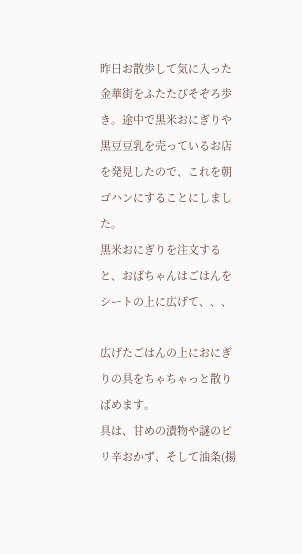昨日お散歩して気に入った金華街をふたたびそぞろ歩き。途中で黒米おにぎりや黒豆豆乳を売っているお店を発見したので、これを朝ゴハンにすることにしました。
黒米おにぎりを注文すると、おばちゃんはごはんをシートの上に広げて、、、

広げたごはんの上におにぎりの具をちゃちゃっと散りばめます。
具は、甘めの漬物や謎のピリ辛おかず、そして油条(揚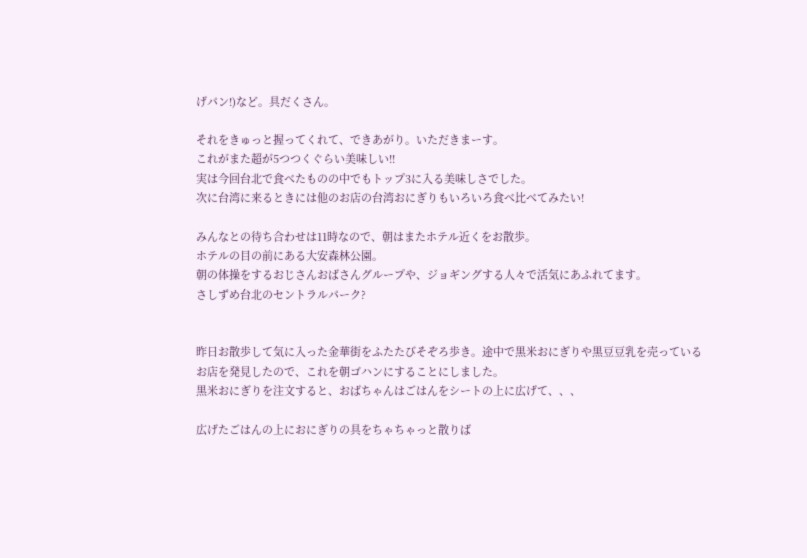げパン!)など。具だくさん。

それをきゅっと握ってくれて、できあがり。いただきまーす。
これがまた超が5つつくぐらい美味しい!!
実は今回台北で食べたものの中でもトップ3に入る美味しさでした。
次に台湾に来るときには他のお店の台湾おにぎりもいろいろ食べ比べてみたい!

みんなとの待ち合わせは11時なので、朝はまたホテル近くをお散歩。
ホテルの目の前にある大安森林公園。
朝の体操をするおじさんおばさんグループや、ジョギングする人々で活気にあふれてます。
さしずめ台北のセントラルパーク?


昨日お散歩して気に入った金華街をふたたびそぞろ歩き。途中で黒米おにぎりや黒豆豆乳を売っているお店を発見したので、これを朝ゴハンにすることにしました。
黒米おにぎりを注文すると、おばちゃんはごはんをシートの上に広げて、、、

広げたごはんの上におにぎりの具をちゃちゃっと散りば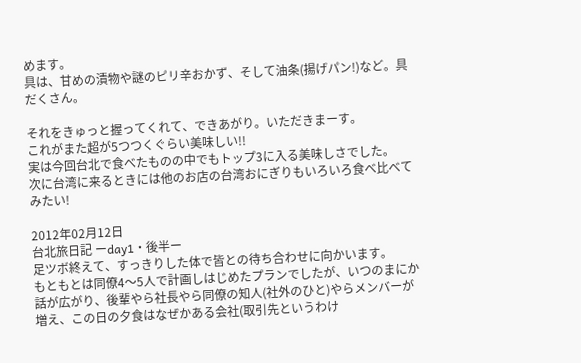めます。
具は、甘めの漬物や謎のピリ辛おかず、そして油条(揚げパン!)など。具だくさん。

それをきゅっと握ってくれて、できあがり。いただきまーす。
これがまた超が5つつくぐらい美味しい!!
実は今回台北で食べたものの中でもトップ3に入る美味しさでした。
次に台湾に来るときには他のお店の台湾おにぎりもいろいろ食べ比べてみたい!

2012年02月12日
台北旅日記 ーday1・後半ー
足ツボ終えて、すっきりした体で皆との待ち合わせに向かいます。
もともとは同僚4〜5人で計画しはじめたプランでしたが、いつのまにか話が広がり、後輩やら社長やら同僚の知人(社外のひと)やらメンバーが増え、この日の夕食はなぜかある会社(取引先というわけ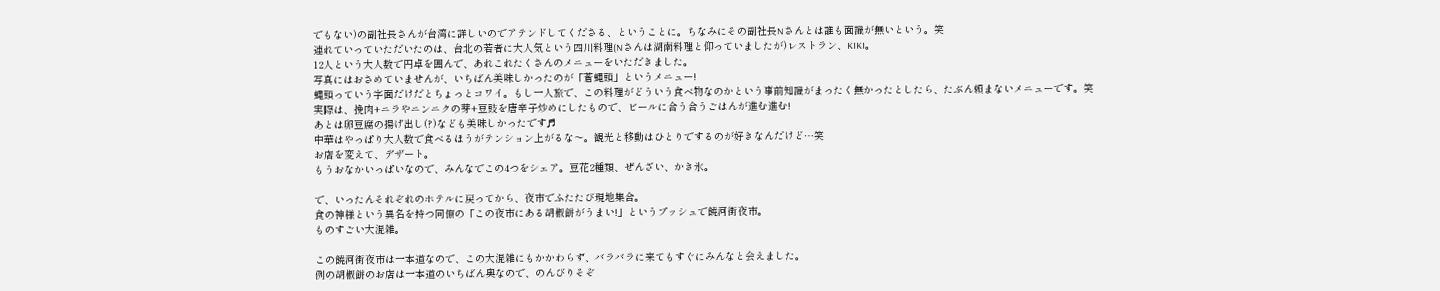でもない)の副社長さんが台湾に詳しいのでアテンドしてくださる、ということに。ちなみにその副社長Nさんとは誰も面識が無いという。笑
連れていっていただいたのは、台北の若者に大人気という四川料理(Nさんは湖南料理と仰っていましたが)レストラン、KIKI。
12人という大人数で円卓を囲んで、あれこれたくさんのメニューをいただきました。
写真にはおさめていませんが、いちばん美味しかったのが「蒼蝿頭」というメニュー!
蝿頭っていう字面だけだとちょっとコワイ。もし一人旅で、この料理がどういう食べ物なのかという事前知識がまったく無かったとしたら、たぶん頼まないメニューです。笑
実際は、挽肉+ニラやニンニクの芽+豆豉を唐辛子炒めにしたもので、ビールに合う合うごはんが進む進む!
あとは卵豆腐の揚げ出し(?)なども美味しかったです♬
中華はやっぱり大人数で食べるほうがテンション上がるな〜。観光と移動はひとりでするのが好きなんだけど…笑
お店を変えて、デザート。
もうおなかいっぱいなので、みんなでこの4つをシェア。豆花2種類、ぜんざい、かき氷。

で、いったんそれぞれのホテルに戻ってから、夜市でふたたび現地集合。
食の神様という異名を持つ同僚の「この夜市にある胡椒餅がうまい!」というプッシュで饒河街夜市。
ものすごい大混雑。

この饒河街夜市は一本道なので、この大混雑にもかかわらず、バラバラに来てもすぐにみんなと会えました。
例の胡椒餅のお店は一本道のいちばん奥なので、のんびりそぞ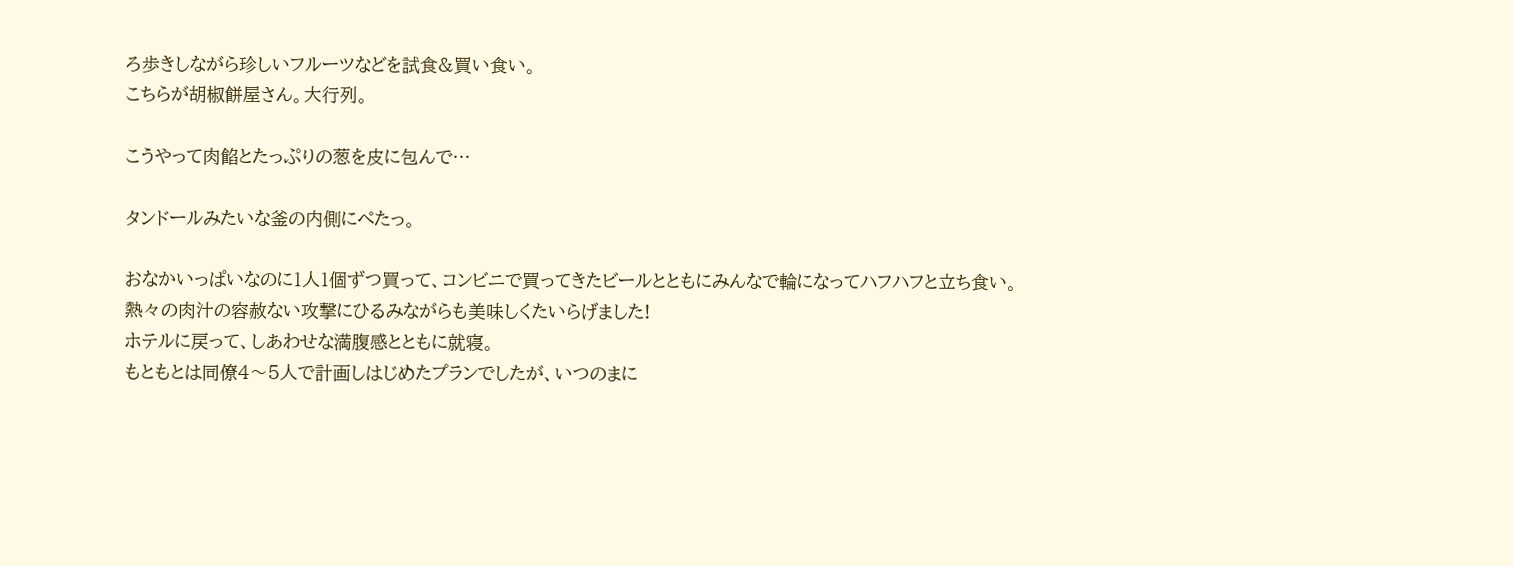ろ歩きしながら珍しいフルーツなどを試食&買い食い。
こちらが胡椒餅屋さん。大行列。

こうやって肉餡とたっぷりの葱を皮に包んで…

タンドールみたいな釜の内側にぺたっ。

おなかいっぱいなのに1人1個ずつ買って、コンビニで買ってきたビールとともにみんなで輪になってハフハフと立ち食い。
熱々の肉汁の容赦ない攻撃にひるみながらも美味しくたいらげました!
ホテルに戻って、しあわせな満腹感とともに就寝。
もともとは同僚4〜5人で計画しはじめたプランでしたが、いつのまに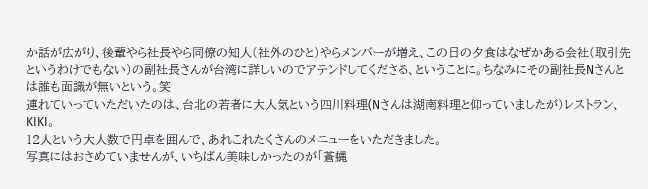か話が広がり、後輩やら社長やら同僚の知人(社外のひと)やらメンバーが増え、この日の夕食はなぜかある会社(取引先というわけでもない)の副社長さんが台湾に詳しいのでアテンドしてくださる、ということに。ちなみにその副社長Nさんとは誰も面識が無いという。笑
連れていっていただいたのは、台北の若者に大人気という四川料理(Nさんは湖南料理と仰っていましたが)レストラン、KIKI。
12人という大人数で円卓を囲んで、あれこれたくさんのメニューをいただきました。
写真にはおさめていませんが、いちばん美味しかったのが「蒼蝿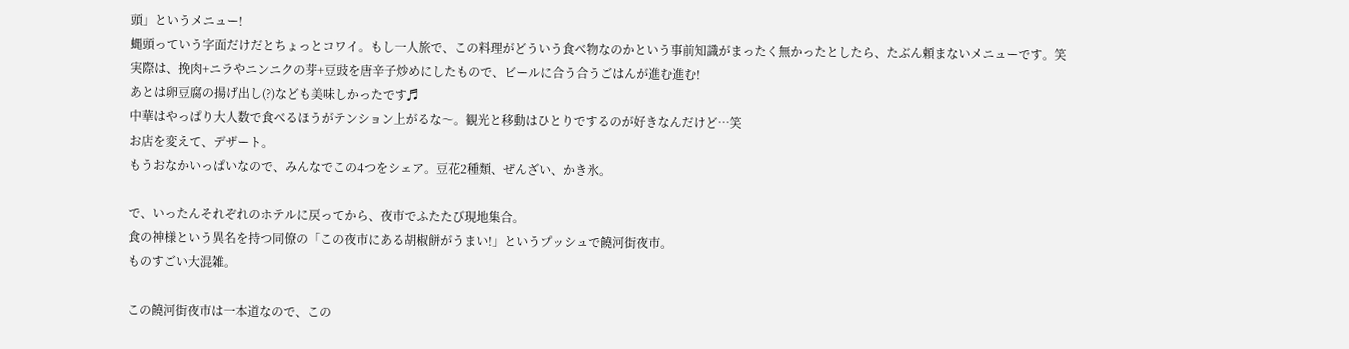頭」というメニュー!
蝿頭っていう字面だけだとちょっとコワイ。もし一人旅で、この料理がどういう食べ物なのかという事前知識がまったく無かったとしたら、たぶん頼まないメニューです。笑
実際は、挽肉+ニラやニンニクの芽+豆豉を唐辛子炒めにしたもので、ビールに合う合うごはんが進む進む!
あとは卵豆腐の揚げ出し(?)なども美味しかったです♬
中華はやっぱり大人数で食べるほうがテンション上がるな〜。観光と移動はひとりでするのが好きなんだけど…笑
お店を変えて、デザート。
もうおなかいっぱいなので、みんなでこの4つをシェア。豆花2種類、ぜんざい、かき氷。

で、いったんそれぞれのホテルに戻ってから、夜市でふたたび現地集合。
食の神様という異名を持つ同僚の「この夜市にある胡椒餅がうまい!」というプッシュで饒河街夜市。
ものすごい大混雑。

この饒河街夜市は一本道なので、この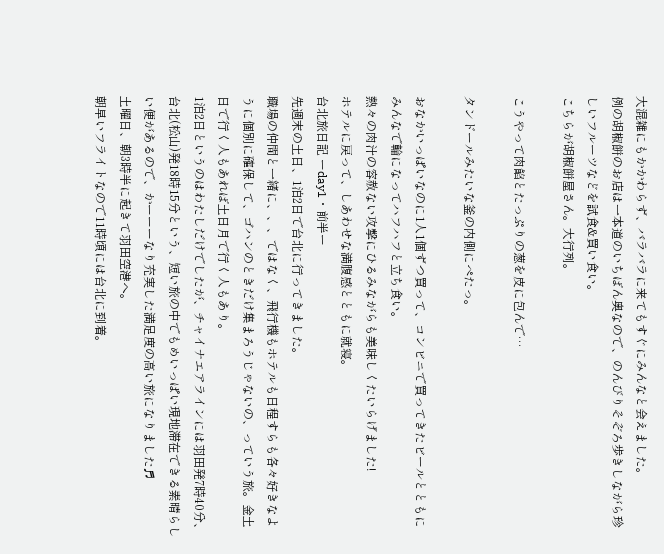大混雑にもかかわらず、バラバラに来てもすぐにみんなと会えました。
例の胡椒餅のお店は一本道のいちばん奥なので、のんびりそぞろ歩きしながら珍しいフルーツなどを試食&買い食い。
こちらが胡椒餅屋さん。大行列。

こうやって肉餡とたっぷりの葱を皮に包んで…

タンドールみたいな釜の内側にぺたっ。

おなかいっぱいなのに1人1個ずつ買って、コンビニで買ってきたビールとともにみんなで輪になってハフハフと立ち食い。
熱々の肉汁の容赦ない攻撃にひるみながらも美味しくたいらげました!
ホテルに戻って、しあわせな満腹感とともに就寝。
台北旅日記 ーday1・前半ー
先週末の土日、1泊2日で台北に行ってきました。
職場の仲間と一緒に、、、ではなく、飛行機もホテルも日程すらも各々好きなように個別に確保して、ゴハンのときだけ集まろうじゃないの、っていう旅。金土日で行く人もあれば土日月で行く人もあり。
1泊2日というのはわたしだけでしたが、チャイナエアラインには羽田発7時40分、台北(松山)発18時15分という、短い旅の中でもめいっぱい現地滞在できる素晴らしい便があるので、かーーーなり充実した満足度の高い旅になりました♬
土曜日、朝3時半に起きて羽田空港へ。
朝早いフライトなので11時頃には台北に到着。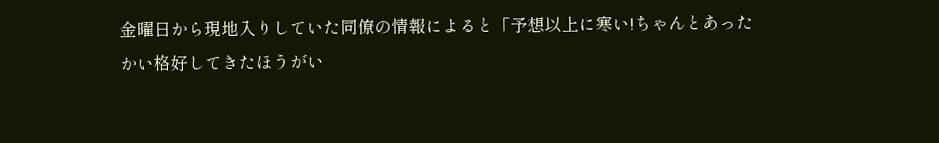金曜日から現地入りしていた同僚の情報によると「予想以上に寒い!ちゃんとあったかい格好してきたほうがい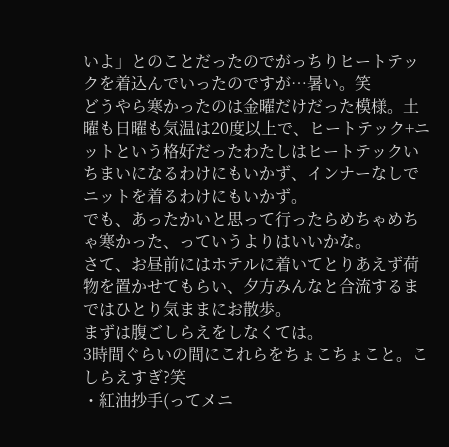いよ」とのことだったのでがっちりヒートテックを着込んでいったのですが…暑い。笑
どうやら寒かったのは金曜だけだった模様。土曜も日曜も気温は20度以上で、ヒートテック+ニットという格好だったわたしはヒートテックいちまいになるわけにもいかず、インナーなしでニットを着るわけにもいかず。
でも、あったかいと思って行ったらめちゃめちゃ寒かった、っていうよりはいいかな。
さて、お昼前にはホテルに着いてとりあえず荷物を置かせてもらい、夕方みんなと合流するまではひとり気ままにお散歩。
まずは腹ごしらえをしなくては。
3時間ぐらいの間にこれらをちょこちょこと。こしらえすぎ?笑
・紅油抄手(ってメニ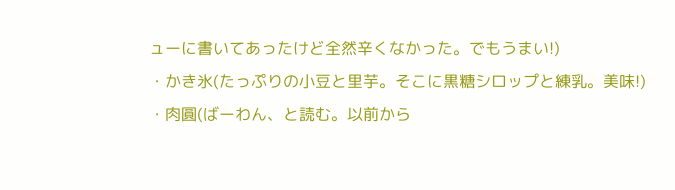ューに書いてあったけど全然辛くなかった。でもうまい!)
・かき氷(たっぷりの小豆と里芋。そこに黒糖シロップと練乳。美味!)
・肉圓(ばーわん、と読む。以前から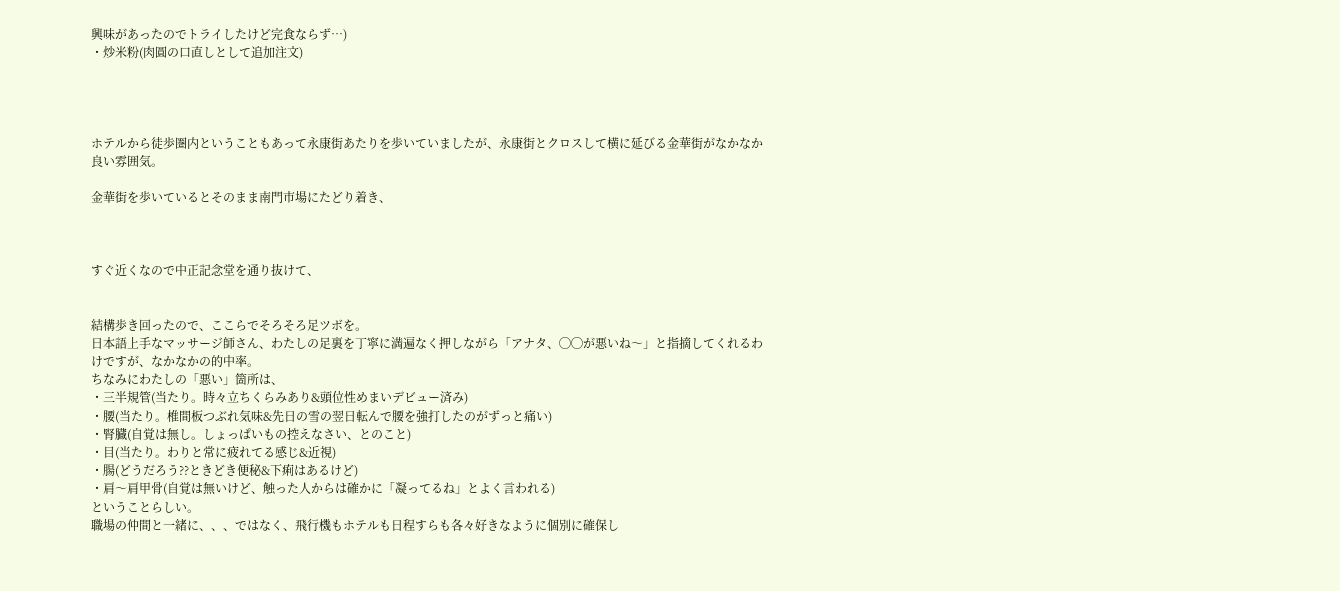興味があったのでトライしたけど完食ならず…)
・炒米粉(肉圓の口直しとして追加注文)




ホテルから徒歩圏内ということもあって永康街あたりを歩いていましたが、永康街とクロスして横に延びる金華街がなかなか良い雰囲気。

金華街を歩いているとそのまま南門市場にたどり着き、



すぐ近くなので中正記念堂を通り抜けて、


結構歩き回ったので、ここらでそろそろ足ツボを。
日本語上手なマッサージ師さん、わたしの足裏を丁寧に満遍なく押しながら「アナタ、◯◯が悪いね〜」と指摘してくれるわけですが、なかなかの的中率。
ちなみにわたしの「悪い」箇所は、
・三半規管(当たり。時々立ちくらみあり&頭位性めまいデビュー済み)
・腰(当たり。椎間板つぶれ気味&先日の雪の翌日転んで腰を強打したのがずっと痛い)
・腎臓(自覚は無し。しょっぱいもの控えなさい、とのこと)
・目(当たり。わりと常に疲れてる感じ&近視)
・腸(どうだろう??ときどき便秘&下痢はあるけど)
・肩〜肩甲骨(自覚は無いけど、触った人からは確かに「凝ってるね」とよく言われる)
ということらしい。
職場の仲間と一緒に、、、ではなく、飛行機もホテルも日程すらも各々好きなように個別に確保し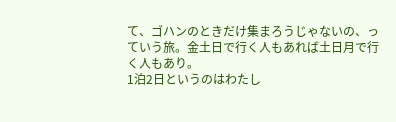て、ゴハンのときだけ集まろうじゃないの、っていう旅。金土日で行く人もあれば土日月で行く人もあり。
1泊2日というのはわたし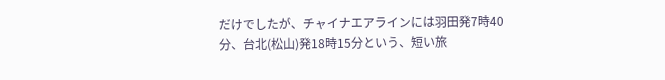だけでしたが、チャイナエアラインには羽田発7時40分、台北(松山)発18時15分という、短い旅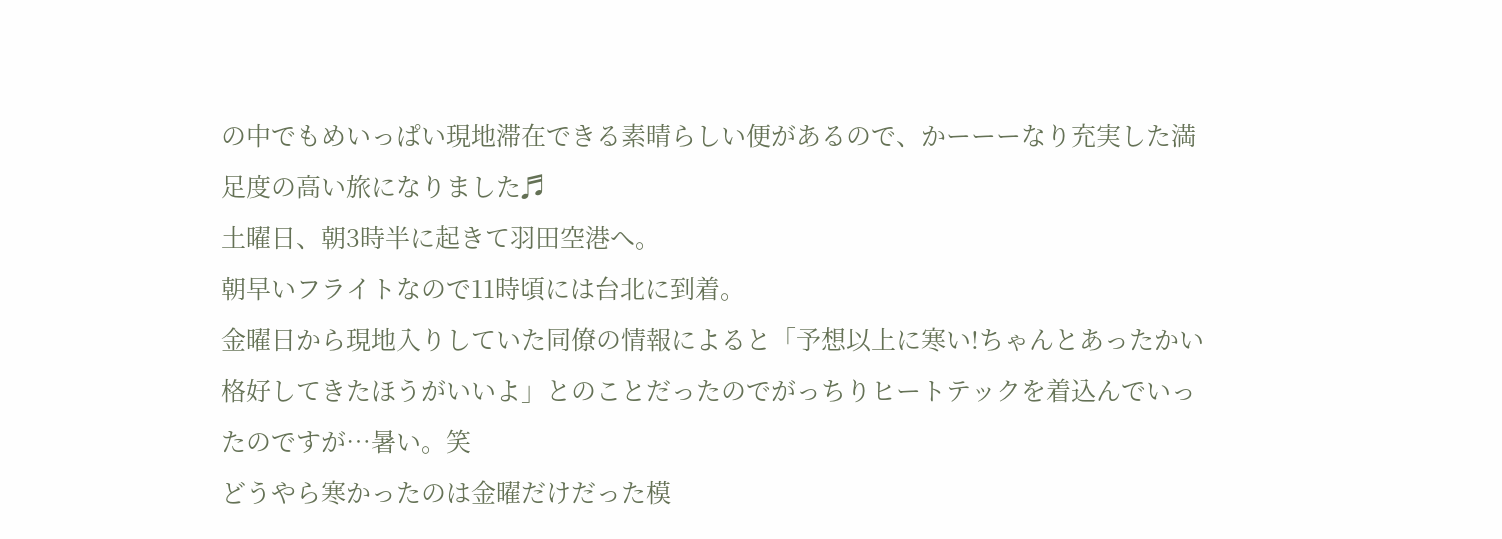の中でもめいっぱい現地滞在できる素晴らしい便があるので、かーーーなり充実した満足度の高い旅になりました♬
土曜日、朝3時半に起きて羽田空港へ。
朝早いフライトなので11時頃には台北に到着。
金曜日から現地入りしていた同僚の情報によると「予想以上に寒い!ちゃんとあったかい格好してきたほうがいいよ」とのことだったのでがっちりヒートテックを着込んでいったのですが…暑い。笑
どうやら寒かったのは金曜だけだった模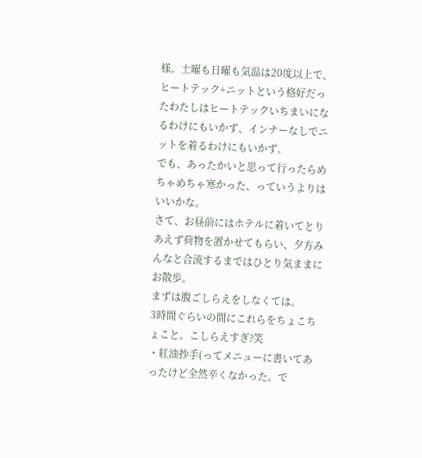様。土曜も日曜も気温は20度以上で、ヒートテック+ニットという格好だったわたしはヒートテックいちまいになるわけにもいかず、インナーなしでニットを着るわけにもいかず。
でも、あったかいと思って行ったらめちゃめちゃ寒かった、っていうよりはいいかな。
さて、お昼前にはホテルに着いてとりあえず荷物を置かせてもらい、夕方みんなと合流するまではひとり気ままにお散歩。
まずは腹ごしらえをしなくては。
3時間ぐらいの間にこれらをちょこちょこと。こしらえすぎ?笑
・紅油抄手(ってメニューに書いてあったけど全然辛くなかった。で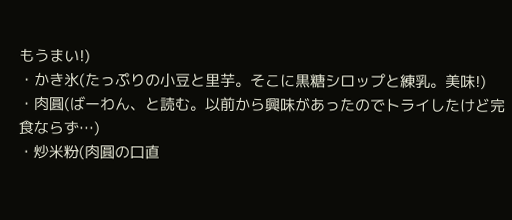もうまい!)
・かき氷(たっぷりの小豆と里芋。そこに黒糖シロップと練乳。美味!)
・肉圓(ばーわん、と読む。以前から興味があったのでトライしたけど完食ならず…)
・炒米粉(肉圓の口直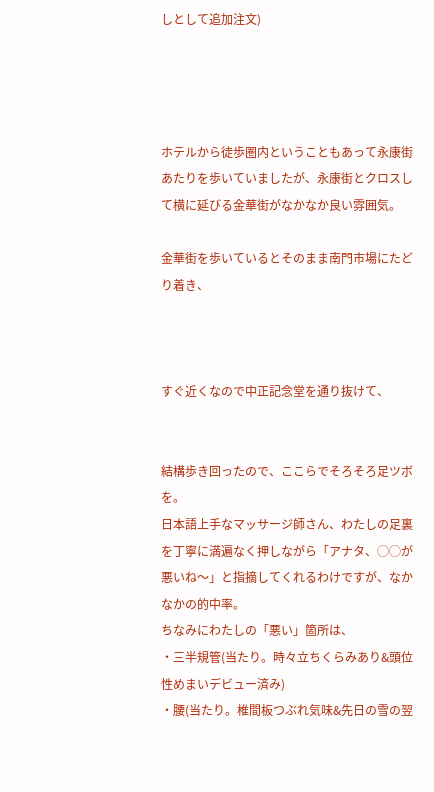しとして追加注文)




ホテルから徒歩圏内ということもあって永康街あたりを歩いていましたが、永康街とクロスして横に延びる金華街がなかなか良い雰囲気。

金華街を歩いているとそのまま南門市場にたどり着き、



すぐ近くなので中正記念堂を通り抜けて、


結構歩き回ったので、ここらでそろそろ足ツボを。
日本語上手なマッサージ師さん、わたしの足裏を丁寧に満遍なく押しながら「アナタ、◯◯が悪いね〜」と指摘してくれるわけですが、なかなかの的中率。
ちなみにわたしの「悪い」箇所は、
・三半規管(当たり。時々立ちくらみあり&頭位性めまいデビュー済み)
・腰(当たり。椎間板つぶれ気味&先日の雪の翌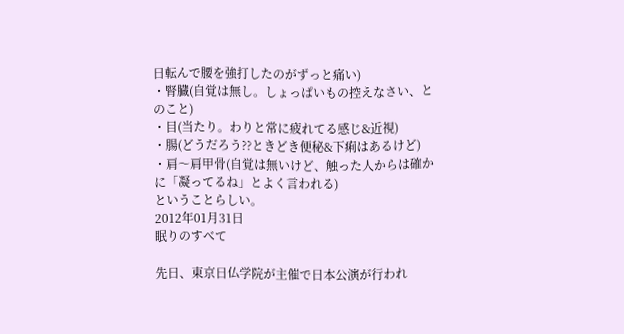日転んで腰を強打したのがずっと痛い)
・腎臓(自覚は無し。しょっぱいもの控えなさい、とのこと)
・目(当たり。わりと常に疲れてる感じ&近視)
・腸(どうだろう??ときどき便秘&下痢はあるけど)
・肩〜肩甲骨(自覚は無いけど、触った人からは確かに「凝ってるね」とよく言われる)
ということらしい。
2012年01月31日
眠りのすべて

先日、東京日仏学院が主催で日本公演が行われ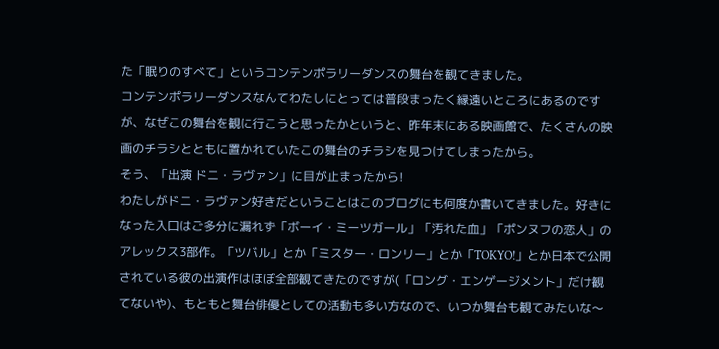た「眠りのすべて」というコンテンポラリーダンスの舞台を観てきました。
コンテンポラリーダンスなんてわたしにとっては普段まったく縁遠いところにあるのですが、なぜこの舞台を観に行こうと思ったかというと、昨年末にある映画館で、たくさんの映画のチラシとともに置かれていたこの舞台のチラシを見つけてしまったから。
そう、「出演 ドニ・ラヴァン」に目が止まったから!
わたしがドニ・ラヴァン好きだということはこのブログにも何度か書いてきました。好きになった入口はご多分に漏れず「ボーイ・ミーツガール」「汚れた血」「ポンヌフの恋人」のアレックス3部作。「ツバル」とか「ミスター・ロンリー」とか「TOKYO!」とか日本で公開されている彼の出演作はほぼ全部観てきたのですが(「ロング・エンゲージメント」だけ観てないや)、もともと舞台俳優としての活動も多い方なので、いつか舞台も観てみたいな〜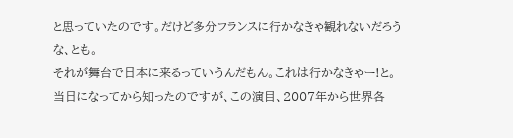と思っていたのです。だけど多分フランスに行かなきゃ観れないだろうな、とも。
それが舞台で日本に来るっていうんだもん。これは行かなきゃー!と。
当日になってから知ったのですが、この演目、2007年から世界各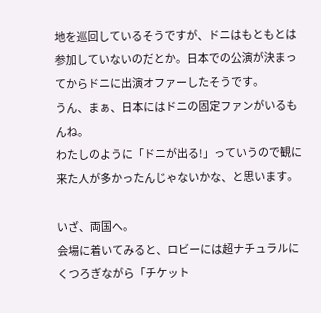地を巡回しているそうですが、ドニはもともとは参加していないのだとか。日本での公演が決まってからドニに出演オファーしたそうです。
うん、まぁ、日本にはドニの固定ファンがいるもんね。
わたしのように「ドニが出る!」っていうので観に来た人が多かったんじゃないかな、と思います。

いざ、両国へ。
会場に着いてみると、ロビーには超ナチュラルにくつろぎながら「チケット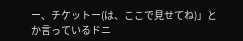ー、チケットー(は、ここで見せてね)」とか言っているドニ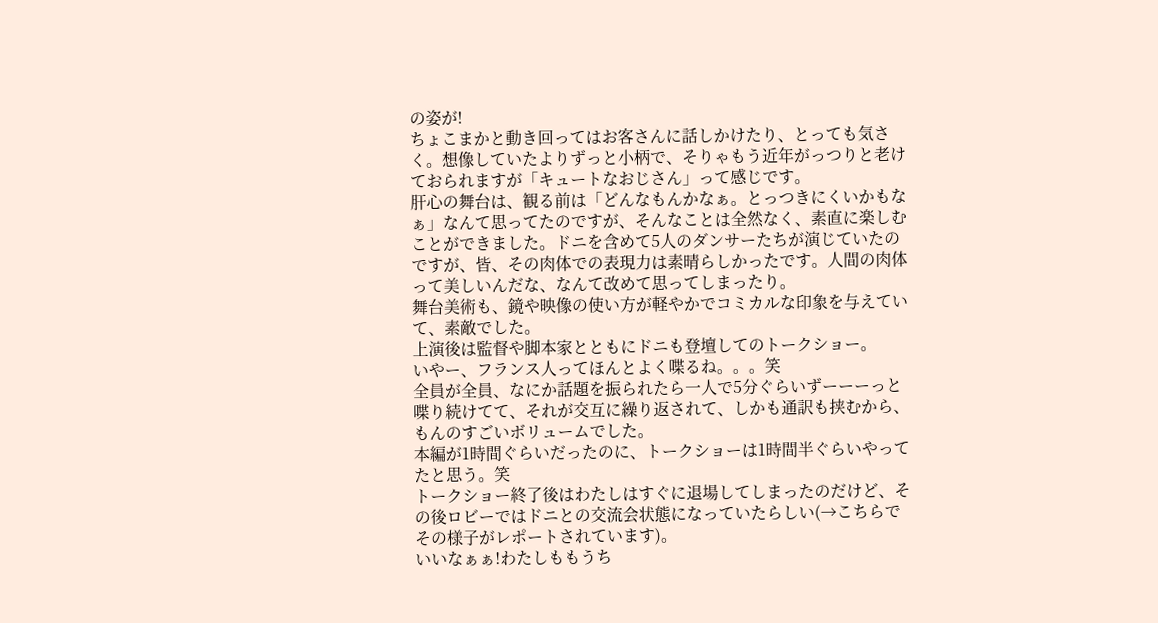の姿が!
ちょこまかと動き回ってはお客さんに話しかけたり、とっても気さく。想像していたよりずっと小柄で、そりゃもう近年がっつりと老けておられますが「キュートなおじさん」って感じです。
肝心の舞台は、観る前は「どんなもんかなぁ。とっつきにくいかもなぁ」なんて思ってたのですが、そんなことは全然なく、素直に楽しむことができました。ドニを含めて5人のダンサーたちが演じていたのですが、皆、その肉体での表現力は素晴らしかったです。人間の肉体って美しいんだな、なんて改めて思ってしまったり。
舞台美術も、鏡や映像の使い方が軽やかでコミカルな印象を与えていて、素敵でした。
上演後は監督や脚本家とともにドニも登壇してのトークショー。
いやー、フランス人ってほんとよく喋るね。。。笑
全員が全員、なにか話題を振られたら一人で5分ぐらいずーーーっと喋り続けてて、それが交互に繰り返されて、しかも通訳も挟むから、もんのすごいボリュームでした。
本編が1時間ぐらいだったのに、トークショーは1時間半ぐらいやってたと思う。笑
トークショー終了後はわたしはすぐに退場してしまったのだけど、その後ロビーではドニとの交流会状態になっていたらしい(→こちらでその様子がレポートされています)。
いいなぁぁ!わたしももうち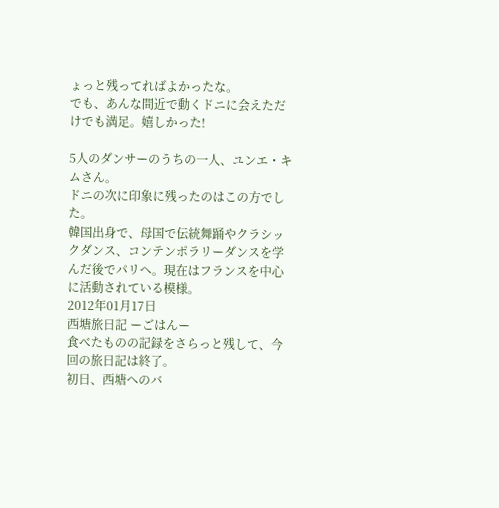ょっと残ってればよかったな。
でも、あんな間近で動くドニに会えただけでも満足。嬉しかった!

5人のダンサーのうちの一人、ユンエ・キムさん。
ドニの次に印象に残ったのはこの方でした。
韓国出身で、母国で伝統舞踊やクラシックダンス、コンテンポラリーダンスを学んだ後でパリへ。現在はフランスを中心に活動されている模様。
2012年01月17日
西塘旅日記 ーごはんー
食べたものの記録をさらっと残して、今回の旅日記は終了。
初日、西塘へのバ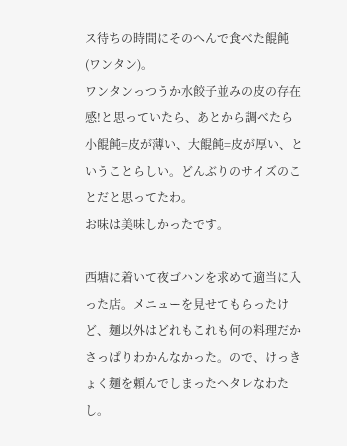ス待ちの時間にそのへんで食べた餛飩(ワンタン)。
ワンタンっつうか水餃子並みの皮の存在感!と思っていたら、あとから調べたら小餛飩=皮が薄い、大餛飩=皮が厚い、ということらしい。どんぶりのサイズのことだと思ってたわ。
お味は美味しかったです。

西塘に着いて夜ゴハンを求めて適当に入った店。メニューを見せてもらったけど、麺以外はどれもこれも何の料理だかさっぱりわかんなかった。ので、けっきょく麺を頼んでしまったヘタレなわたし。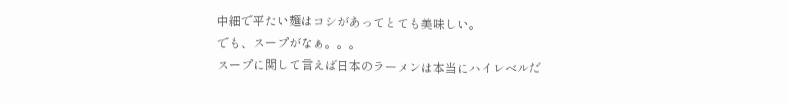中細で平たい麺はコシがあってとても美味しい。
でも、スープがなぁ。。。
スープに関して言えば日本のラーメンは本当にハイレベルだ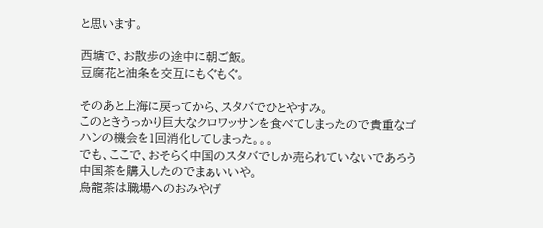と思います。

西塘で、お散歩の途中に朝ご飯。
豆腐花と油条を交互にもぐもぐ。

そのあと上海に戻ってから、スタバでひとやすみ。
このときうっかり巨大なクロワッサンを食べてしまったので貴重なゴハンの機会を1回消化してしまった。。。
でも、ここで、おそらく中国のスタバでしか売られていないであろう中国茶を購入したのでまぁいいや。
烏龍茶は職場へのおみやげ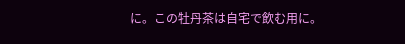に。この牡丹茶は自宅で飲む用に。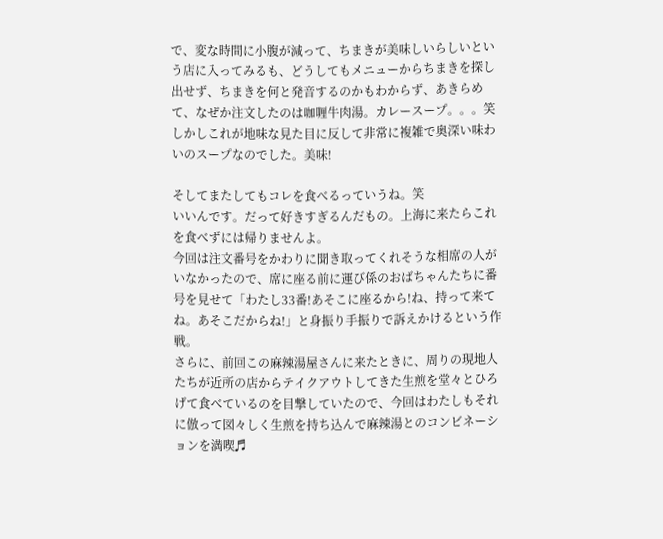で、変な時間に小腹が減って、ちまきが美味しいらしいという店に入ってみるも、どうしてもメニューからちまきを探し出せず、ちまきを何と発音するのかもわからず、あきらめて、なぜか注文したのは咖喱牛肉湯。カレースープ。。。笑
しかしこれが地味な見た目に反して非常に複雑で奥深い味わいのスープなのでした。美味!

そしてまたしてもコレを食べるっていうね。笑
いいんです。だって好きすぎるんだもの。上海に来たらこれを食べずには帰りませんよ。
今回は注文番号をかわりに聞き取ってくれそうな相席の人がいなかったので、席に座る前に運び係のおばちゃんたちに番号を見せて「わたし33番!あそこに座るから!ね、持って来てね。あそこだからね!」と身振り手振りで訴えかけるという作戦。
さらに、前回この麻辣湯屋さんに来たときに、周りの現地人たちが近所の店からテイクアウトしてきた生煎を堂々とひろげて食べているのを目撃していたので、今回はわたしもそれに倣って図々しく生煎を持ち込んで麻辣湯とのコンビネーションを満喫♬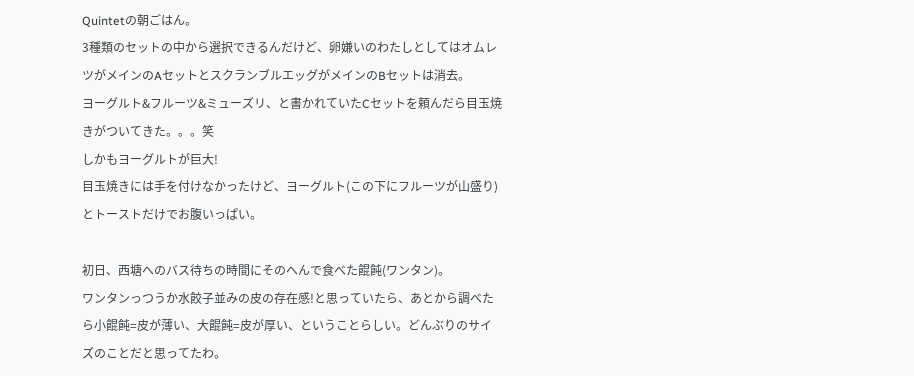Quintetの朝ごはん。
3種類のセットの中から選択できるんだけど、卵嫌いのわたしとしてはオムレツがメインのAセットとスクランブルエッグがメインのBセットは消去。
ヨーグルト&フルーツ&ミューズリ、と書かれていたCセットを頼んだら目玉焼きがついてきた。。。笑
しかもヨーグルトが巨大!
目玉焼きには手を付けなかったけど、ヨーグルト(この下にフルーツが山盛り)とトーストだけでお腹いっぱい。

初日、西塘へのバス待ちの時間にそのへんで食べた餛飩(ワンタン)。
ワンタンっつうか水餃子並みの皮の存在感!と思っていたら、あとから調べたら小餛飩=皮が薄い、大餛飩=皮が厚い、ということらしい。どんぶりのサイズのことだと思ってたわ。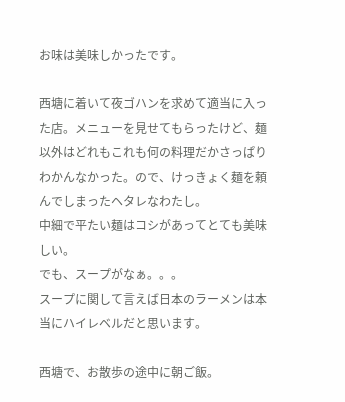お味は美味しかったです。

西塘に着いて夜ゴハンを求めて適当に入った店。メニューを見せてもらったけど、麺以外はどれもこれも何の料理だかさっぱりわかんなかった。ので、けっきょく麺を頼んでしまったヘタレなわたし。
中細で平たい麺はコシがあってとても美味しい。
でも、スープがなぁ。。。
スープに関して言えば日本のラーメンは本当にハイレベルだと思います。

西塘で、お散歩の途中に朝ご飯。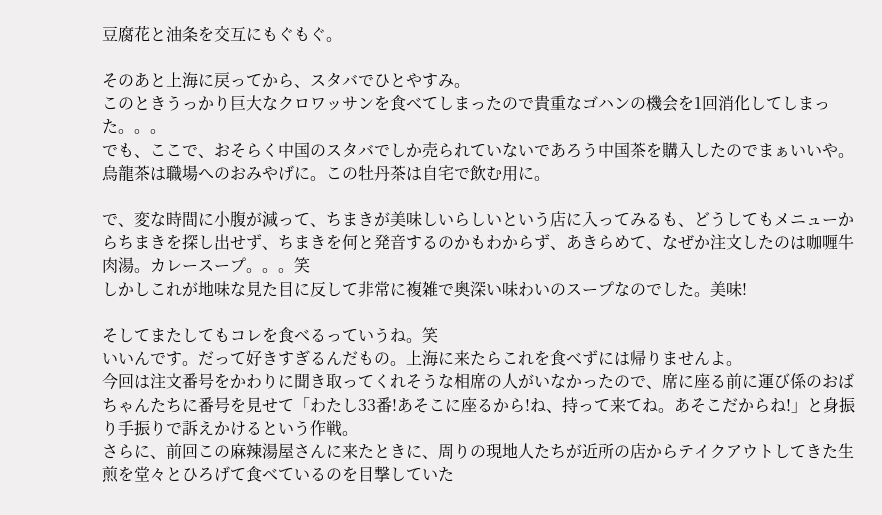豆腐花と油条を交互にもぐもぐ。

そのあと上海に戻ってから、スタバでひとやすみ。
このときうっかり巨大なクロワッサンを食べてしまったので貴重なゴハンの機会を1回消化してしまった。。。
でも、ここで、おそらく中国のスタバでしか売られていないであろう中国茶を購入したのでまぁいいや。
烏龍茶は職場へのおみやげに。この牡丹茶は自宅で飲む用に。

で、変な時間に小腹が減って、ちまきが美味しいらしいという店に入ってみるも、どうしてもメニューからちまきを探し出せず、ちまきを何と発音するのかもわからず、あきらめて、なぜか注文したのは咖喱牛肉湯。カレースープ。。。笑
しかしこれが地味な見た目に反して非常に複雑で奥深い味わいのスープなのでした。美味!

そしてまたしてもコレを食べるっていうね。笑
いいんです。だって好きすぎるんだもの。上海に来たらこれを食べずには帰りませんよ。
今回は注文番号をかわりに聞き取ってくれそうな相席の人がいなかったので、席に座る前に運び係のおばちゃんたちに番号を見せて「わたし33番!あそこに座るから!ね、持って来てね。あそこだからね!」と身振り手振りで訴えかけるという作戦。
さらに、前回この麻辣湯屋さんに来たときに、周りの現地人たちが近所の店からテイクアウトしてきた生煎を堂々とひろげて食べているのを目撃していた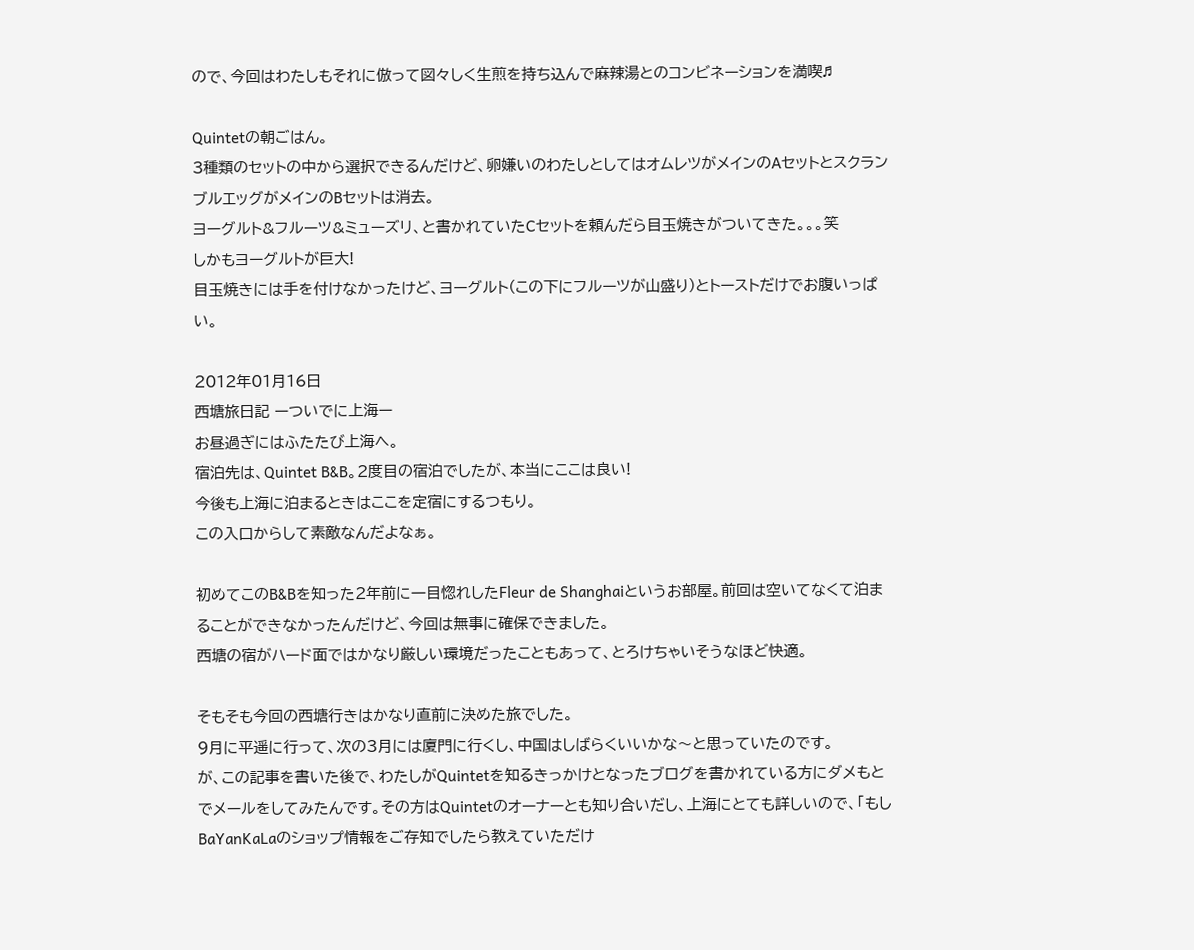ので、今回はわたしもそれに倣って図々しく生煎を持ち込んで麻辣湯とのコンビネーションを満喫♬

Quintetの朝ごはん。
3種類のセットの中から選択できるんだけど、卵嫌いのわたしとしてはオムレツがメインのAセットとスクランブルエッグがメインのBセットは消去。
ヨーグルト&フルーツ&ミューズリ、と書かれていたCセットを頼んだら目玉焼きがついてきた。。。笑
しかもヨーグルトが巨大!
目玉焼きには手を付けなかったけど、ヨーグルト(この下にフルーツが山盛り)とトーストだけでお腹いっぱい。

2012年01月16日
西塘旅日記 ーついでに上海ー
お昼過ぎにはふたたび上海へ。
宿泊先は、Quintet B&B。2度目の宿泊でしたが、本当にここは良い!
今後も上海に泊まるときはここを定宿にするつもり。
この入口からして素敵なんだよなぁ。

初めてこのB&Bを知った2年前に一目惚れしたFleur de Shanghaiというお部屋。前回は空いてなくて泊まることができなかったんだけど、今回は無事に確保できました。
西塘の宿がハード面ではかなり厳しい環境だったこともあって、とろけちゃいそうなほど快適。

そもそも今回の西塘行きはかなり直前に決めた旅でした。
9月に平遥に行って、次の3月には廈門に行くし、中国はしばらくいいかな〜と思っていたのです。
が、この記事を書いた後で、わたしがQuintetを知るきっかけとなったブログを書かれている方にダメもとでメールをしてみたんです。その方はQuintetのオーナーとも知り合いだし、上海にとても詳しいので、「もしBaYanKaLaのショップ情報をご存知でしたら教えていただけ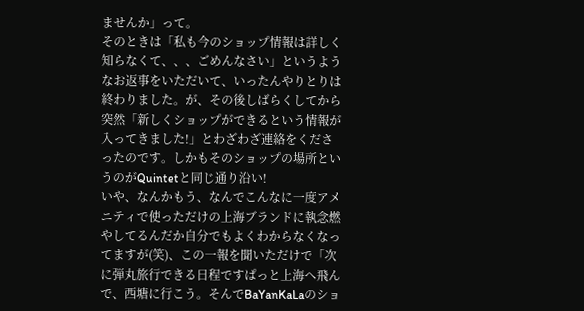ませんか」って。
そのときは「私も今のショップ情報は詳しく知らなくて、、、ごめんなさい」というようなお返事をいただいて、いったんやりとりは終わりました。が、その後しばらくしてから突然「新しくショップができるという情報が入ってきました!」とわざわざ連絡をくださったのです。しかもそのショップの場所というのがQuintetと同じ通り沿い!
いや、なんかもう、なんでこんなに一度アメニティで使っただけの上海ブランドに執念燃やしてるんだか自分でもよくわからなくなってますが(笑)、この一報を聞いただけで「次に弾丸旅行できる日程ですぱっと上海へ飛んで、西塘に行こう。そんでBaYanKaLaのショ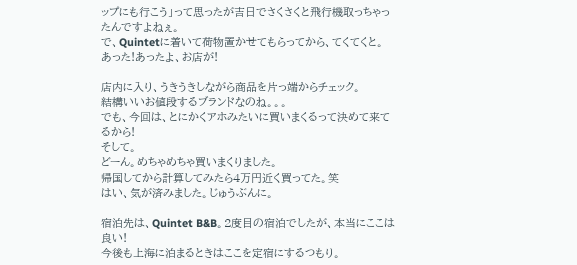ップにも行こう」って思ったが吉日でさくさくと飛行機取っちゃったんですよねぇ。
で、Quintetに着いて荷物置かせてもらってから、てくてくと。
あった!あったよ、お店が!

店内に入り、うきうきしながら商品を片っ端からチェック。
結構いいお値段するブランドなのね。。。
でも、今回は、とにかくアホみたいに買いまくるって決めて来てるから!
そして。
どーん。めちゃめちゃ買いまくりました。
帰国してから計算してみたら4万円近く買ってた。笑
はい、気が済みました。じゅうぶんに。

宿泊先は、Quintet B&B。2度目の宿泊でしたが、本当にここは良い!
今後も上海に泊まるときはここを定宿にするつもり。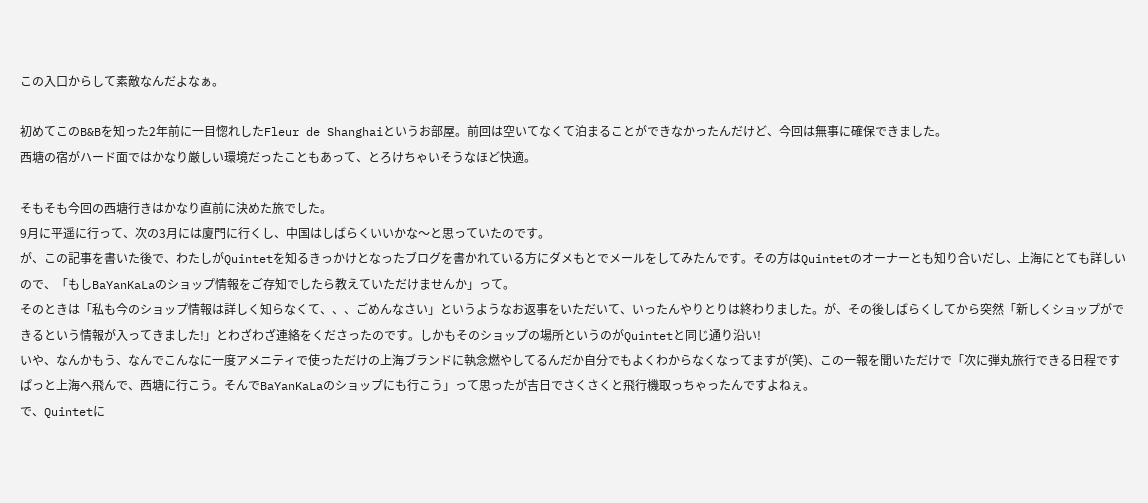この入口からして素敵なんだよなぁ。

初めてこのB&Bを知った2年前に一目惚れしたFleur de Shanghaiというお部屋。前回は空いてなくて泊まることができなかったんだけど、今回は無事に確保できました。
西塘の宿がハード面ではかなり厳しい環境だったこともあって、とろけちゃいそうなほど快適。

そもそも今回の西塘行きはかなり直前に決めた旅でした。
9月に平遥に行って、次の3月には廈門に行くし、中国はしばらくいいかな〜と思っていたのです。
が、この記事を書いた後で、わたしがQuintetを知るきっかけとなったブログを書かれている方にダメもとでメールをしてみたんです。その方はQuintetのオーナーとも知り合いだし、上海にとても詳しいので、「もしBaYanKaLaのショップ情報をご存知でしたら教えていただけませんか」って。
そのときは「私も今のショップ情報は詳しく知らなくて、、、ごめんなさい」というようなお返事をいただいて、いったんやりとりは終わりました。が、その後しばらくしてから突然「新しくショップができるという情報が入ってきました!」とわざわざ連絡をくださったのです。しかもそのショップの場所というのがQuintetと同じ通り沿い!
いや、なんかもう、なんでこんなに一度アメニティで使っただけの上海ブランドに執念燃やしてるんだか自分でもよくわからなくなってますが(笑)、この一報を聞いただけで「次に弾丸旅行できる日程ですぱっと上海へ飛んで、西塘に行こう。そんでBaYanKaLaのショップにも行こう」って思ったが吉日でさくさくと飛行機取っちゃったんですよねぇ。
で、Quintetに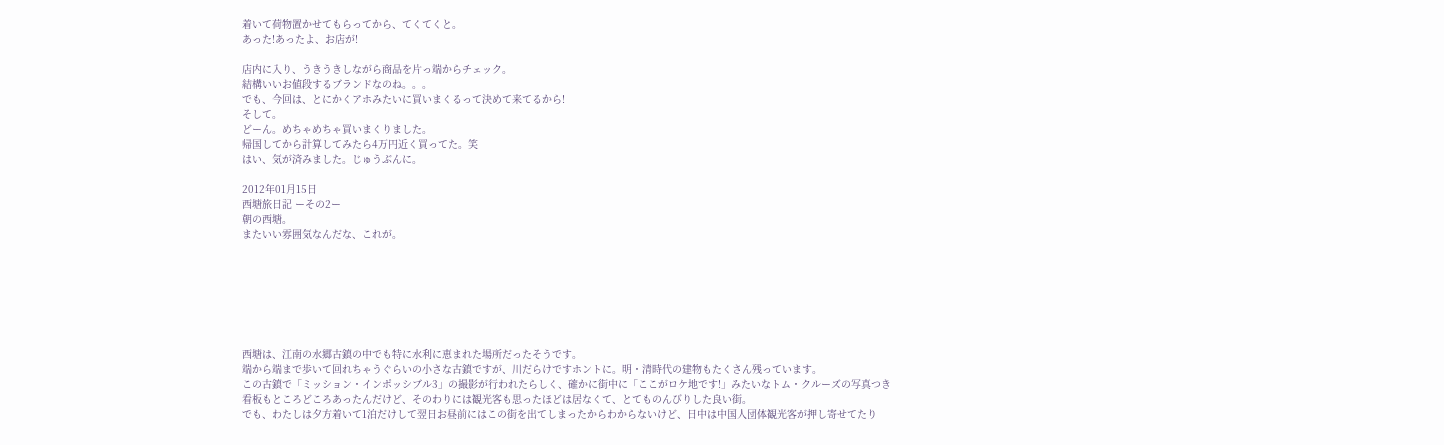着いて荷物置かせてもらってから、てくてくと。
あった!あったよ、お店が!

店内に入り、うきうきしながら商品を片っ端からチェック。
結構いいお値段するブランドなのね。。。
でも、今回は、とにかくアホみたいに買いまくるって決めて来てるから!
そして。
どーん。めちゃめちゃ買いまくりました。
帰国してから計算してみたら4万円近く買ってた。笑
はい、気が済みました。じゅうぶんに。

2012年01月15日
西塘旅日記 ーその2ー
朝の西塘。
またいい雰囲気なんだな、これが。







西塘は、江南の水郷古鎮の中でも特に水利に恵まれた場所だったそうです。
端から端まで歩いて回れちゃうぐらいの小さな古鎮ですが、川だらけですホントに。明・清時代の建物もたくさん残っています。
この古鎮で「ミッション・インポッシブル3」の撮影が行われたらしく、確かに街中に「ここがロケ地です!」みたいなトム・クルーズの写真つき看板もところどころあったんだけど、そのわりには観光客も思ったほどは居なくて、とてものんびりした良い街。
でも、わたしは夕方着いて1泊だけして翌日お昼前にはこの街を出てしまったからわからないけど、日中は中国人団体観光客が押し寄せてたり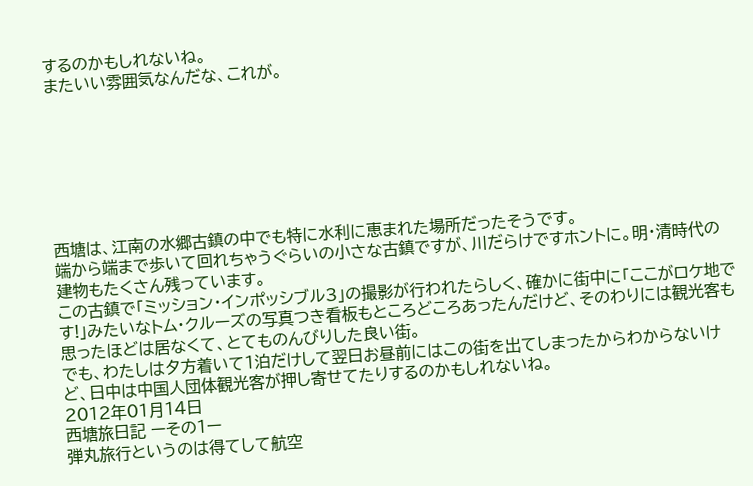するのかもしれないね。
またいい雰囲気なんだな、これが。







西塘は、江南の水郷古鎮の中でも特に水利に恵まれた場所だったそうです。
端から端まで歩いて回れちゃうぐらいの小さな古鎮ですが、川だらけですホントに。明・清時代の建物もたくさん残っています。
この古鎮で「ミッション・インポッシブル3」の撮影が行われたらしく、確かに街中に「ここがロケ地です!」みたいなトム・クルーズの写真つき看板もところどころあったんだけど、そのわりには観光客も思ったほどは居なくて、とてものんびりした良い街。
でも、わたしは夕方着いて1泊だけして翌日お昼前にはこの街を出てしまったからわからないけど、日中は中国人団体観光客が押し寄せてたりするのかもしれないね。
2012年01月14日
西塘旅日記 ーその1ー
弾丸旅行というのは得てして航空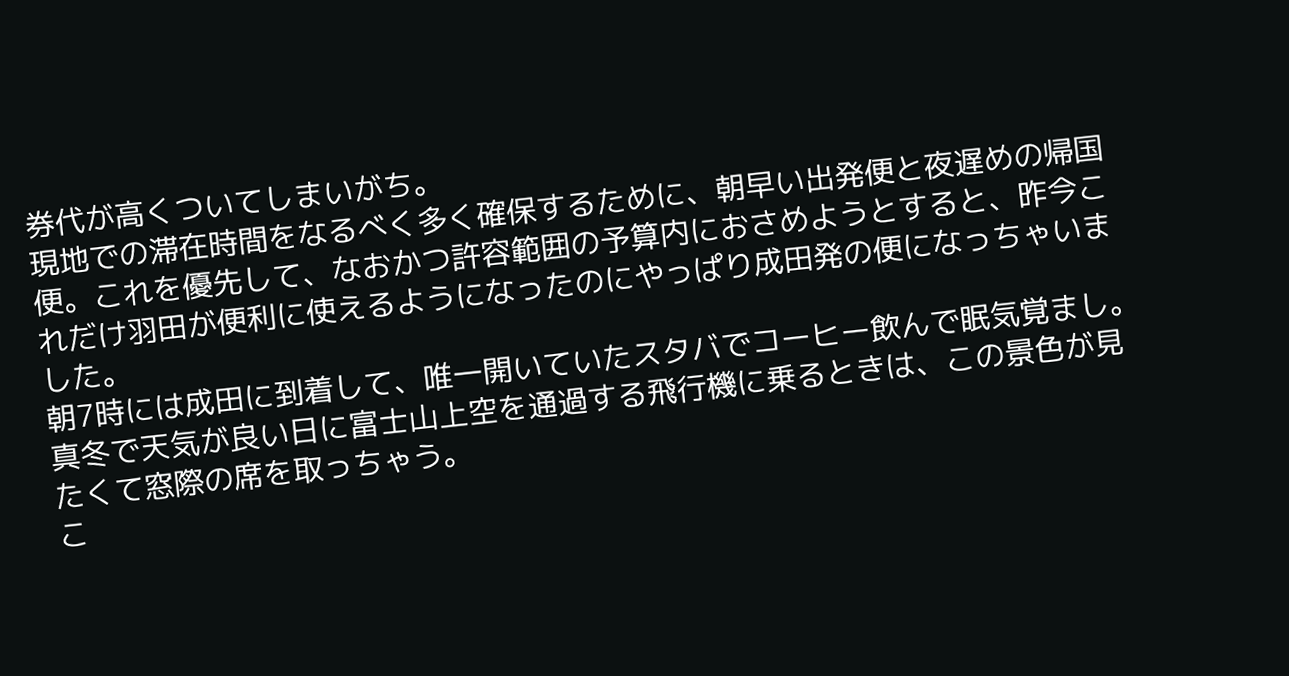券代が高くついてしまいがち。
現地での滞在時間をなるべく多く確保するために、朝早い出発便と夜遅めの帰国便。これを優先して、なおかつ許容範囲の予算内におさめようとすると、昨今これだけ羽田が便利に使えるようになったのにやっぱり成田発の便になっちゃいました。
朝7時には成田に到着して、唯一開いていたスタバでコーヒー飲んで眠気覚まし。
真冬で天気が良い日に富士山上空を通過する飛行機に乗るときは、この景色が見たくて窓際の席を取っちゃう。
こ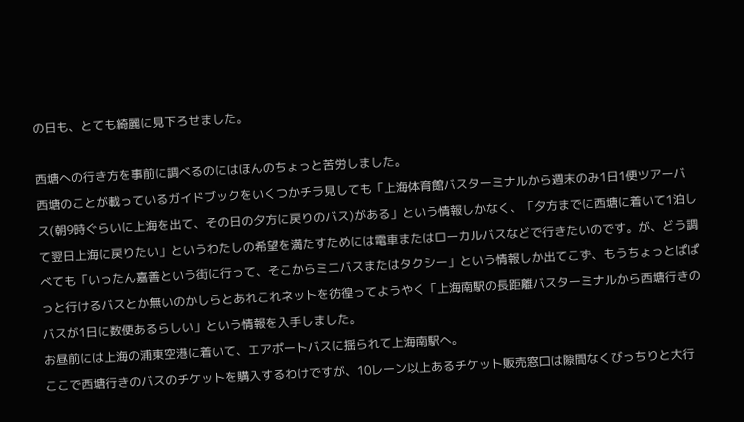の日も、とても綺麗に見下ろせました。

西塘への行き方を事前に調べるのにはほんのちょっと苦労しました。
西塘のことが載っているガイドブックをいくつかチラ見しても「上海体育館バスターミナルから週末のみ1日1便ツアーバス(朝9時ぐらいに上海を出て、その日の夕方に戻りのバス)がある」という情報しかなく、「夕方までに西塘に着いて1泊して翌日上海に戻りたい」というわたしの希望を満たすためには電車またはローカルバスなどで行きたいのです。が、どう調べても「いったん嘉善という街に行って、そこからミニバスまたはタクシー」という情報しか出てこず、もうちょっとぱぱっと行けるバスとか無いのかしらとあれこれネットを彷徨ってようやく「上海南駅の長距離バスターミナルから西塘行きのバスが1日に数便あるらしい」という情報を入手しました。
お昼前には上海の浦東空港に着いて、エアポートバスに揺られて上海南駅へ。
ここで西塘行きのバスのチケットを購入するわけですが、10レーン以上あるチケット販売窓口は隙間なくびっちりと大行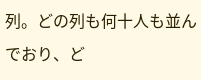列。どの列も何十人も並んでおり、ど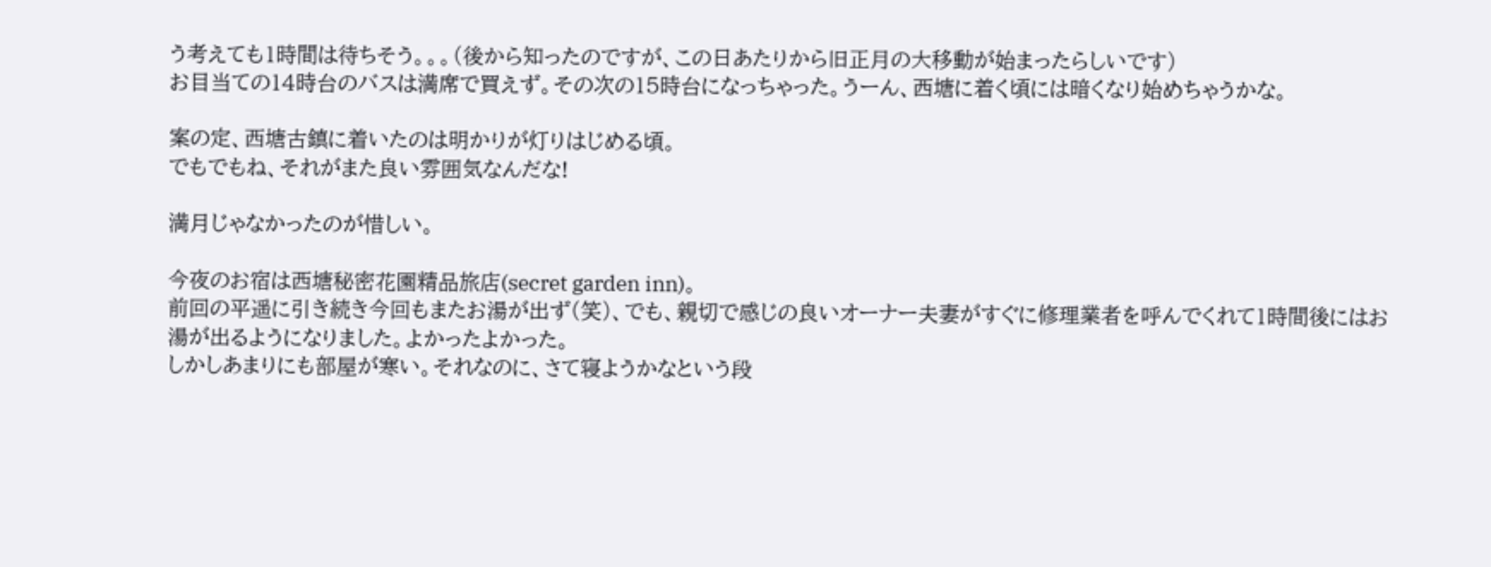う考えても1時間は待ちそう。。。(後から知ったのですが、この日あたりから旧正月の大移動が始まったらしいです)
お目当ての14時台のバスは満席で買えず。その次の15時台になっちゃった。うーん、西塘に着く頃には暗くなり始めちゃうかな。

案の定、西塘古鎮に着いたのは明かりが灯りはじめる頃。
でもでもね、それがまた良い雰囲気なんだな!

満月じゃなかったのが惜しい。

今夜のお宿は西塘秘密花園精品旅店(secret garden inn)。
前回の平遥に引き続き今回もまたお湯が出ず(笑)、でも、親切で感じの良いオーナー夫妻がすぐに修理業者を呼んでくれて1時間後にはお湯が出るようになりました。よかったよかった。
しかしあまりにも部屋が寒い。それなのに、さて寝ようかなという段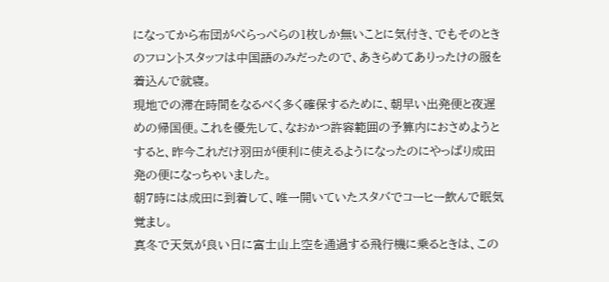になってから布団がぺらっぺらの1枚しか無いことに気付き、でもそのときのフロントスタッフは中国語のみだったので、あきらめてありったけの服を着込んで就寝。
現地での滞在時間をなるべく多く確保するために、朝早い出発便と夜遅めの帰国便。これを優先して、なおかつ許容範囲の予算内におさめようとすると、昨今これだけ羽田が便利に使えるようになったのにやっぱり成田発の便になっちゃいました。
朝7時には成田に到着して、唯一開いていたスタバでコーヒー飲んで眠気覚まし。
真冬で天気が良い日に富士山上空を通過する飛行機に乗るときは、この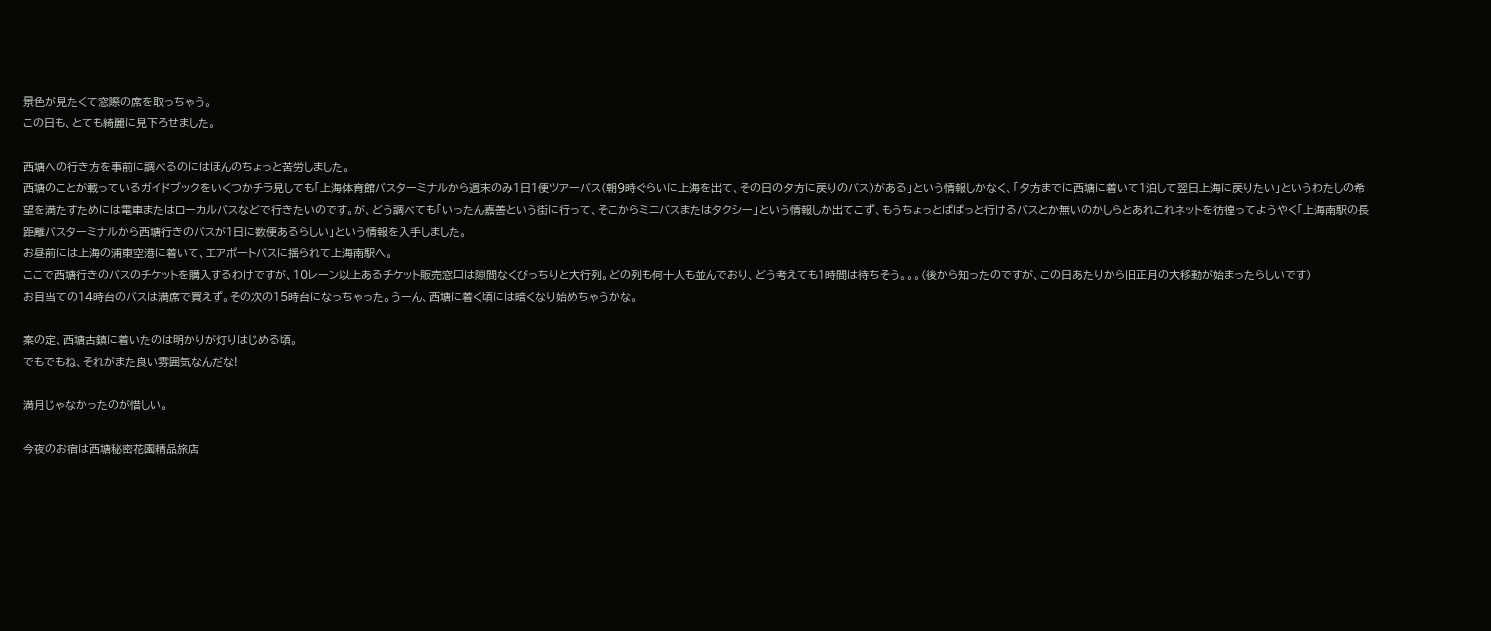景色が見たくて窓際の席を取っちゃう。
この日も、とても綺麗に見下ろせました。

西塘への行き方を事前に調べるのにはほんのちょっと苦労しました。
西塘のことが載っているガイドブックをいくつかチラ見しても「上海体育館バスターミナルから週末のみ1日1便ツアーバス(朝9時ぐらいに上海を出て、その日の夕方に戻りのバス)がある」という情報しかなく、「夕方までに西塘に着いて1泊して翌日上海に戻りたい」というわたしの希望を満たすためには電車またはローカルバスなどで行きたいのです。が、どう調べても「いったん嘉善という街に行って、そこからミニバスまたはタクシー」という情報しか出てこず、もうちょっとぱぱっと行けるバスとか無いのかしらとあれこれネットを彷徨ってようやく「上海南駅の長距離バスターミナルから西塘行きのバスが1日に数便あるらしい」という情報を入手しました。
お昼前には上海の浦東空港に着いて、エアポートバスに揺られて上海南駅へ。
ここで西塘行きのバスのチケットを購入するわけですが、10レーン以上あるチケット販売窓口は隙間なくびっちりと大行列。どの列も何十人も並んでおり、どう考えても1時間は待ちそう。。。(後から知ったのですが、この日あたりから旧正月の大移動が始まったらしいです)
お目当ての14時台のバスは満席で買えず。その次の15時台になっちゃった。うーん、西塘に着く頃には暗くなり始めちゃうかな。

案の定、西塘古鎮に着いたのは明かりが灯りはじめる頃。
でもでもね、それがまた良い雰囲気なんだな!

満月じゃなかったのが惜しい。

今夜のお宿は西塘秘密花園精品旅店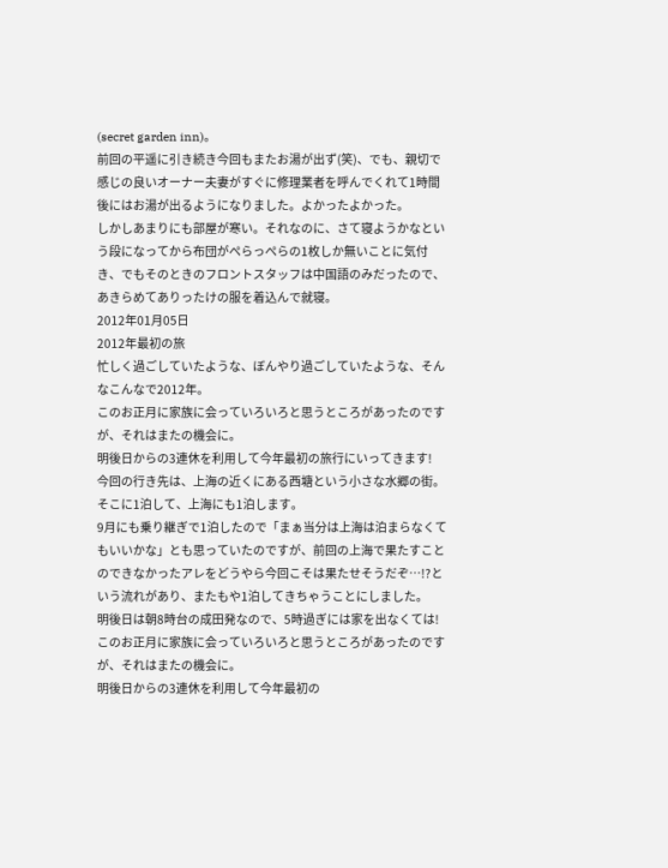(secret garden inn)。
前回の平遥に引き続き今回もまたお湯が出ず(笑)、でも、親切で感じの良いオーナー夫妻がすぐに修理業者を呼んでくれて1時間後にはお湯が出るようになりました。よかったよかった。
しかしあまりにも部屋が寒い。それなのに、さて寝ようかなという段になってから布団がぺらっぺらの1枚しか無いことに気付き、でもそのときのフロントスタッフは中国語のみだったので、あきらめてありったけの服を着込んで就寝。
2012年01月05日
2012年最初の旅
忙しく過ごしていたような、ぼんやり過ごしていたような、そんなこんなで2012年。
このお正月に家族に会っていろいろと思うところがあったのですが、それはまたの機会に。
明後日からの3連休を利用して今年最初の旅行にいってきます!
今回の行き先は、上海の近くにある西塘という小さな水郷の街。
そこに1泊して、上海にも1泊します。
9月にも乗り継ぎで1泊したので「まぁ当分は上海は泊まらなくてもいいかな」とも思っていたのですが、前回の上海で果たすことのできなかったアレをどうやら今回こそは果たせそうだぞ…!?という流れがあり、またもや1泊してきちゃうことにしました。
明後日は朝8時台の成田発なので、5時過ぎには家を出なくては!
このお正月に家族に会っていろいろと思うところがあったのですが、それはまたの機会に。
明後日からの3連休を利用して今年最初の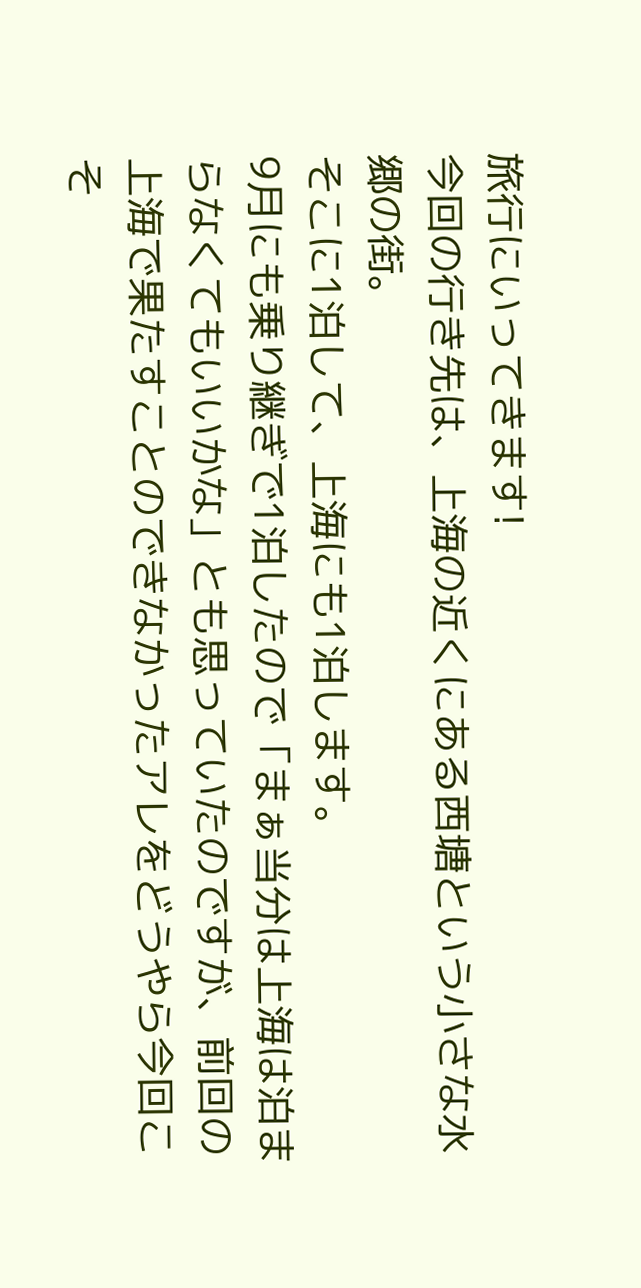旅行にいってきます!
今回の行き先は、上海の近くにある西塘という小さな水郷の街。
そこに1泊して、上海にも1泊します。
9月にも乗り継ぎで1泊したので「まぁ当分は上海は泊まらなくてもいいかな」とも思っていたのですが、前回の上海で果たすことのできなかったアレをどうやら今回こそ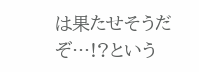は果たせそうだぞ…!?という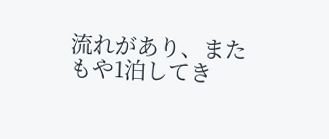流れがあり、またもや1泊してき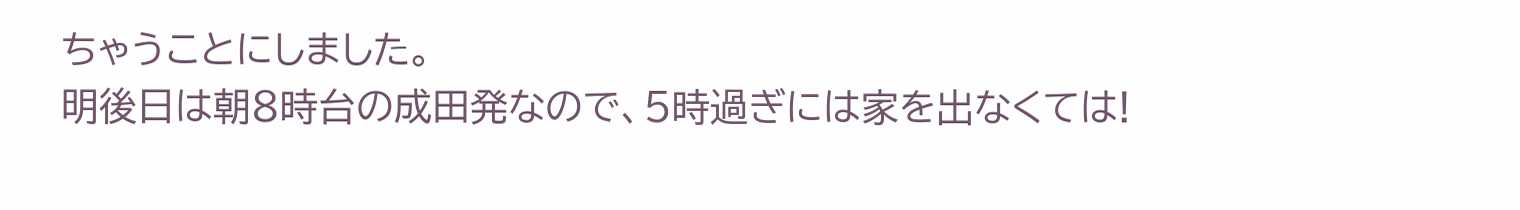ちゃうことにしました。
明後日は朝8時台の成田発なので、5時過ぎには家を出なくては!